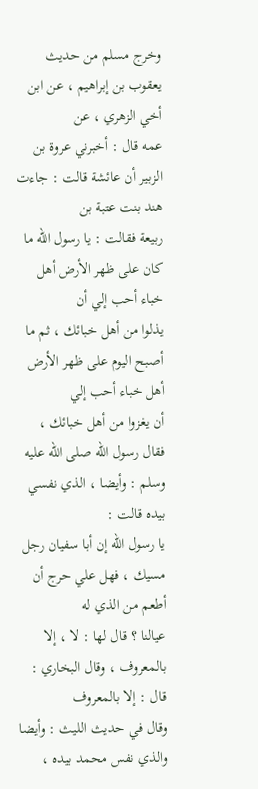وخرج مسلم من حديث يعقوب بن إبراهيم ، عن ابن أخي الزهري ، عن
عمه قال : أخبرني عروة بن الزبير أن عائشة قالت : جاءت هند بنت عتبة بن
ربيعة فقالت : يا رسول الله ما كان على ظهر الأرض أهل خباء أحب إلي أن
يذلوا من أهل خبائك ، ثم ما أصبح اليوم على ظهر الأرض أهل خباء أحب إلي
أن يغزوا من أهل خبائك ، فقال رسول الله صلى الله عليه وسلم : وأيضا ، الذي نفسي بيده قالت :
يا رسول الله إن أبا سفيان رجل مسيك ، فهل علي حرج أن أطعم من الذي له
عيالنا ؟ قال لها : لا ، إلا بالمعروف ، وقال البخاري : قال : إلا بالمعروف
وقال في حديث الليث : وأيضا والذي نفس محمد بيده ،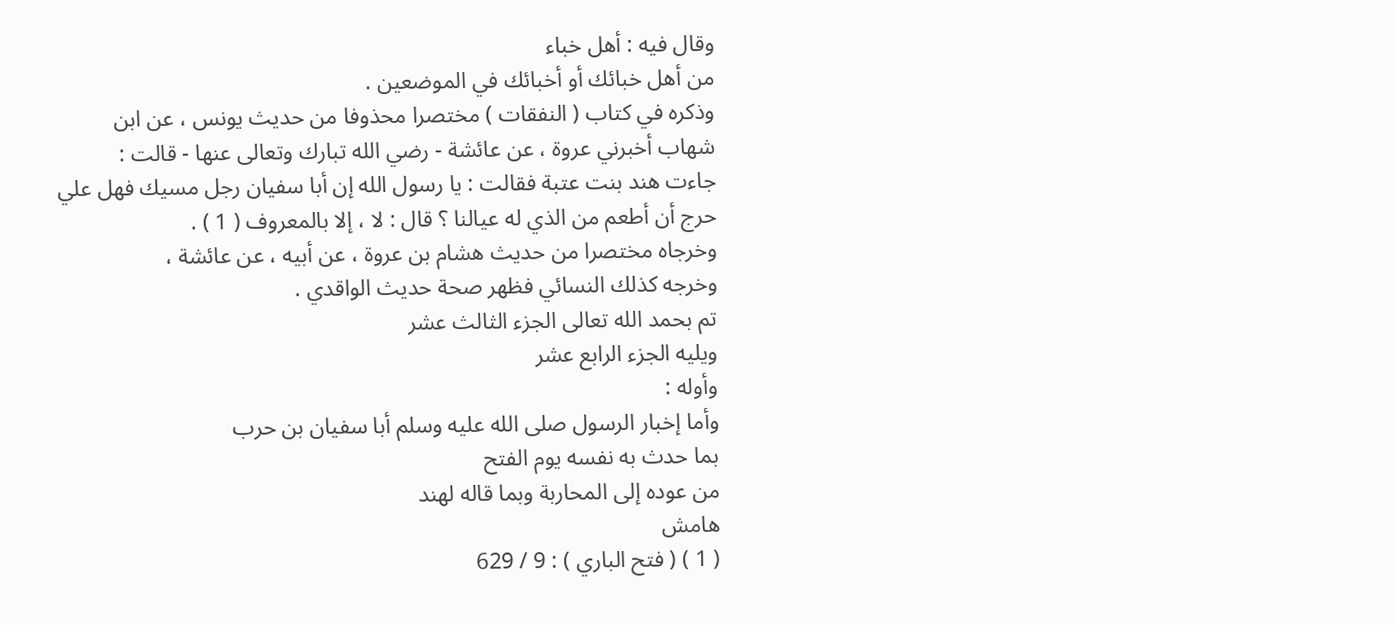وقال فيه : أهل خباء
من أهل خبائك أو أخبائك في الموضعين .
وذكره في كتاب ( النفقات ) مختصرا محذوفا من حديث يونس ، عن ابن
شهاب أخبرني عروة ، عن عائشة - رضي الله تبارك وتعالى عنها - قالت :
جاءت هند بنت عتبة فقالت : يا رسول الله إن أبا سفيان رجل مسيك فهل علي
حرج أن أطعم من الذي له عيالنا ؟ قال : لا ، إلا بالمعروف ( 1 ) .
وخرجاه مختصرا من حديث هشام بن عروة ، عن أبيه ، عن عائشة ،
وخرجه كذلك النسائي فظهر صحة حديث الواقدي .
تم بحمد الله تعالى الجزء الثالث عشر
ويليه الجزء الرابع عشر
وأوله :
وأما إخبار الرسول صلى الله عليه وسلم أبا سفيان بن حرب
بما حدث به نفسه يوم الفتح
من عوده إلى المحاربة وبما قاله لهند
هامش
( 1 ) ( فتح الباري ) : 9 / 629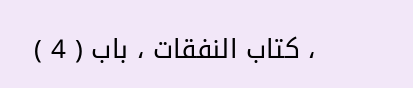، كتاب النفقات ، باب ( 4 )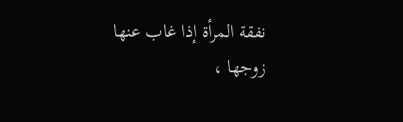نفقة المرأة إذا غاب عنها زوجها ،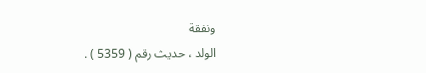ونفقة
الولد ، حديث رقم ( 5359 ) .